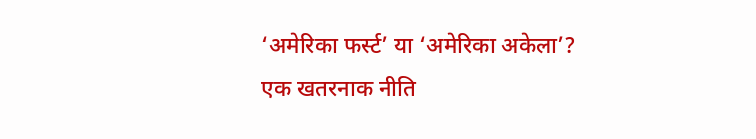‘अमेरिका फर्स्ट’ या ‘अमेरिका अकेला’? एक खतरनाक नीति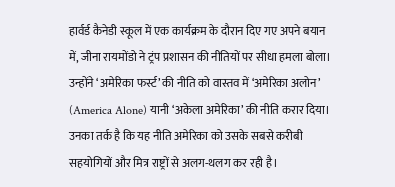हार्वर्ड कैनेडी स्कूल में एक कार्यक्रम के दौरान दिए गए अपने बयान में, जीना रायमोंडो ने ट्रंप प्रशासन की नीतियों पर सीधा हमला बोला। उन्होंने ‘अमेरिका फर्स्ट’ की नीति को वास्तव में ‘अमेरिका अलोन’ (America Alone) यानी ‘अकेला अमेरिका’ की नीति करार दिया। उनका तर्क है कि यह नीति अमेरिका को उसके सबसे करीबी सहयोगियों और मित्र राष्ट्रों से अलग-थलग कर रही है।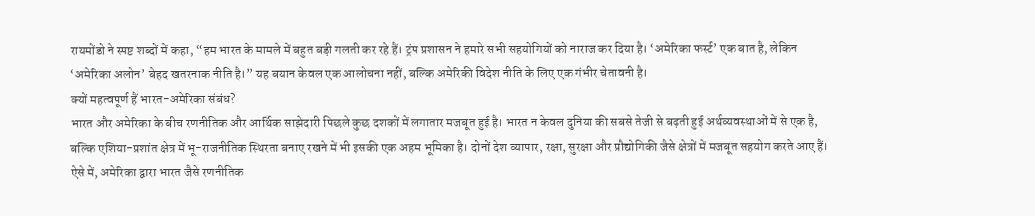रायमोंडो ने स्पष्ट शब्दों में कहा, “हम भारत के मामले में बहुत बड़ी गलती कर रहे हैं। ट्रंप प्रशासन ने हमारे सभी सहयोगियों को नाराज कर दिया है। ‘अमेरिका फर्स्ट’ एक बात है, लेकिन ‘अमेरिका अलोन’ बेहद खतरनाक नीति है।” यह बयान केवल एक आलोचना नहीं, बल्कि अमेरिकी विदेश नीति के लिए एक गंभीर चेतावनी है।
क्यों महत्वपूर्ण हैं भारत-अमेरिका संबंध?
भारत और अमेरिका के बीच रणनीतिक और आर्थिक साझेदारी पिछले कुछ दशकों में लगातार मजबूत हुई है। भारत न केवल दुनिया की सबसे तेजी से बढ़ती हुई अर्थव्यवस्थाओं में से एक है, बल्कि एशिया-प्रशांत क्षेत्र में भू-राजनीतिक स्थिरता बनाए रखने में भी इसकी एक अहम भूमिका है। दोनों देश व्यापार, रक्षा, सुरक्षा और प्रौद्योगिकी जैसे क्षेत्रों में मजबूत सहयोग करते आए हैं।
ऐसे में, अमेरिका द्वारा भारत जैसे रणनीतिक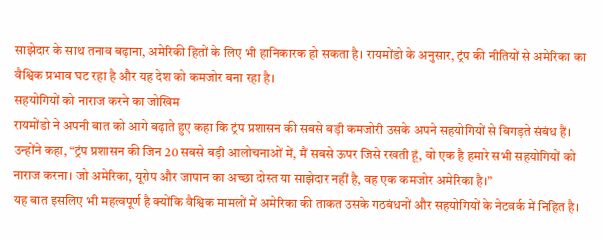साझेदार के साथ तनाव बढ़ाना, अमेरिकी हितों के लिए भी हानिकारक हो सकता है। रायमोंडो के अनुसार, ट्रंप की नीतियों से अमेरिका का वैश्विक प्रभाव घट रहा है और यह देश को कमजोर बना रहा है।
सहयोगियों को नाराज करने का जोखिम
रायमोंडो ने अपनी बात को आगे बढ़ाते हुए कहा कि ट्रंप प्रशासन की सबसे बड़ी कमजोरी उसके अपने सहयोगियों से बिगड़ते संबंध हैं। उन्होंने कहा, “ट्रंप प्रशासन की जिन 20 सबसे बड़ी आलोचनाओं में, मैं सबसे ऊपर जिसे रखती हूं, वो एक है हमारे सभी सहयोगियों को नाराज करना। जो अमेरिका, यूरोप और जापान का अच्छा दोस्त या साझेदार नहीं है, वह एक कमजोर अमेरिका है।”
यह बात इसलिए भी महत्वपूर्ण है क्योंकि वैश्विक मामलों में अमेरिका की ताकत उसके गठबंधनों और सहयोगियों के नेटवर्क में निहित है।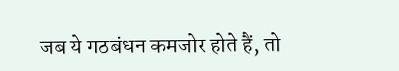जब ये गठबंधन कमजोर होते हैं, तो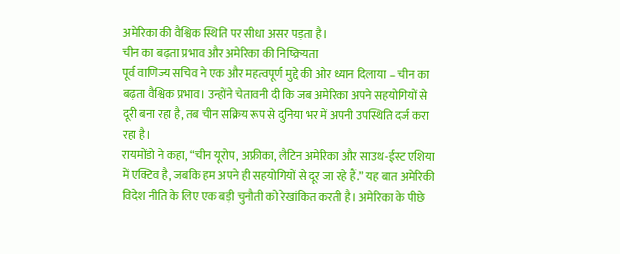अमेरिका की वैश्विक स्थिति पर सीधा असर पड़ता है।
चीन का बढ़ता प्रभाव और अमेरिका की निष्क्रियता
पूर्व वाणिज्य सचिव ने एक और महत्वपूर्ण मुद्दे की ओर ध्यान दिलाया – चीन का बढ़ता वैश्विक प्रभाव। उन्होंने चेतावनी दी कि जब अमेरिका अपने सहयोगियों से दूरी बना रहा है, तब चीन सक्रिय रूप से दुनिया भर में अपनी उपस्थिति दर्ज करा रहा है।
रायमोंडो ने कहा, “चीन यूरोप, अफ्रीका, लैटिन अमेरिका और साउथ-ईस्ट एशिया में एक्टिव है, जबकि हम अपने ही सहयोगियों से दूर जा रहे हैं.” यह बात अमेरिकी विदेश नीति के लिए एक बड़ी चुनौती को रेखांकित करती है। अमेरिका के पीछे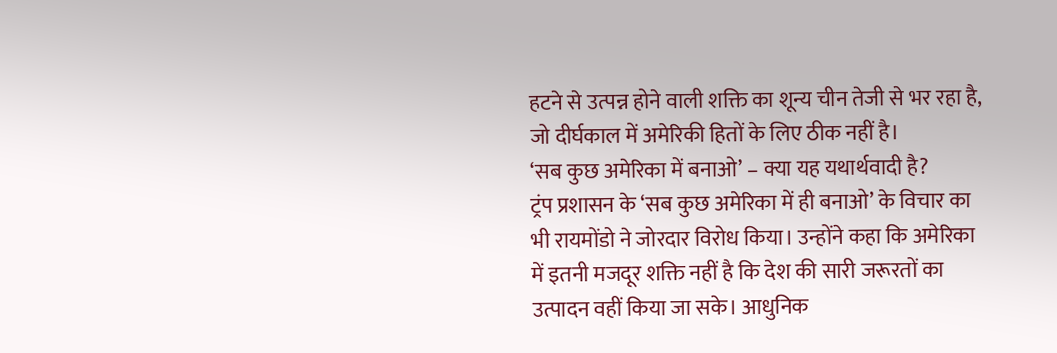हटने से उत्पन्न होने वाली शक्ति का शून्य चीन तेजी से भर रहा है, जो दीर्घकाल में अमेरिकी हितों के लिए ठीक नहीं है।
‘सब कुछ अमेरिका में बनाओ’ – क्या यह यथार्थवादी है?
ट्रंप प्रशासन के ‘सब कुछ अमेरिका में ही बनाओ’ के विचार का भी रायमोंडो ने जोरदार विरोध किया। उन्होंने कहा कि अमेरिका में इतनी मजदूर शक्ति नहीं है कि देश की सारी जरूरतों का उत्पादन वहीं किया जा सके। आधुनिक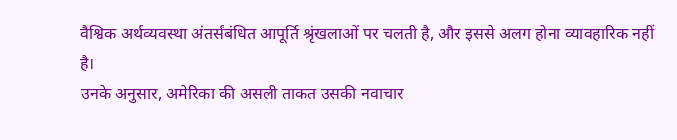वैश्विक अर्थव्यवस्था अंतर्संबंधित आपूर्ति श्रृंखलाओं पर चलती है, और इससे अलग होना व्यावहारिक नहीं है।
उनके अनुसार, अमेरिका की असली ताकत उसकी नवाचार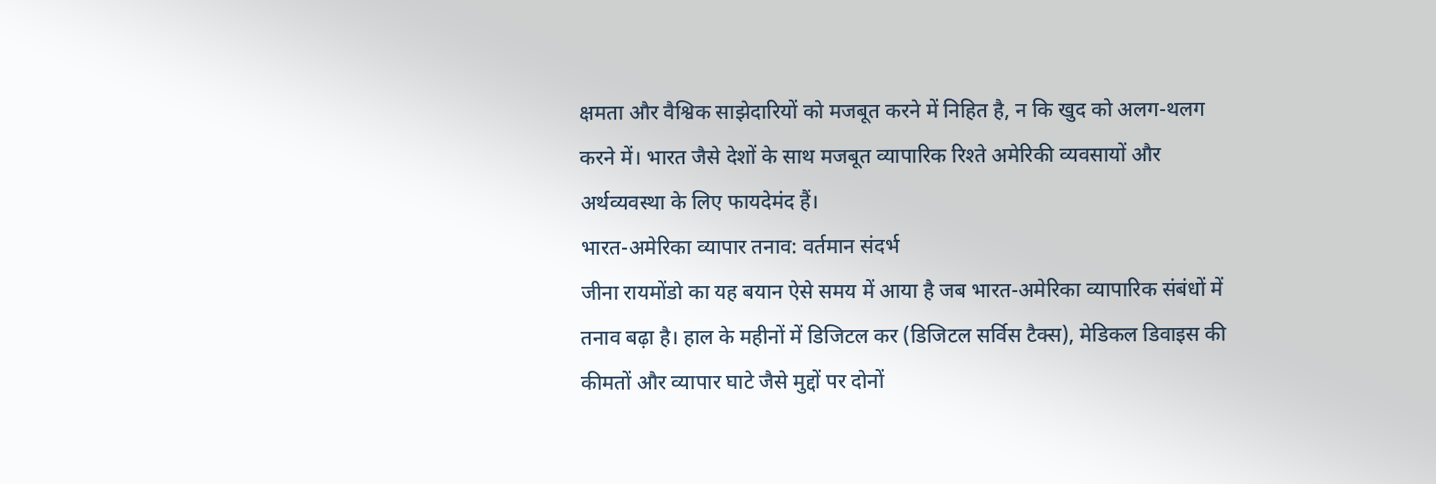क्षमता और वैश्विक साझेदारियों को मजबूत करने में निहित है, न कि खुद को अलग-थलग करने में। भारत जैसे देशों के साथ मजबूत व्यापारिक रिश्ते अमेरिकी व्यवसायों और अर्थव्यवस्था के लिए फायदेमंद हैं।
भारत-अमेरिका व्यापार तनाव: वर्तमान संदर्भ
जीना रायमोंडो का यह बयान ऐसे समय में आया है जब भारत-अमेरिका व्यापारिक संबंधों में तनाव बढ़ा है। हाल के महीनों में डिजिटल कर (डिजिटल सर्विस टैक्स), मेडिकल डिवाइस की कीमतों और व्यापार घाटे जैसे मुद्दों पर दोनों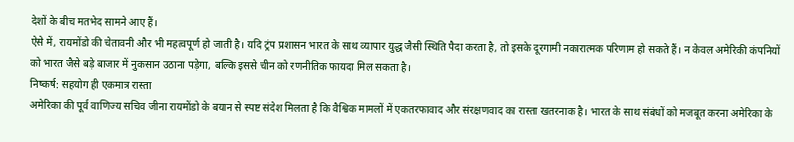देशों के बीच मतभेद सामने आए हैं।
ऐसे में, रायमोंडो की चेतावनी और भी महत्वपूर्ण हो जाती है। यदि ट्रंप प्रशासन भारत के साथ व्यापार युद्ध जैसी स्थिति पैदा करता है, तो इसके दूरगामी नकारात्मक परिणाम हो सकते हैं। न केवल अमेरिकी कंपनियों को भारत जैसे बड़े बाजार में नुकसान उठाना पड़ेगा, बल्कि इससे चीन को रणनीतिक फायदा मिल सकता है।
निष्कर्ष: सहयोग ही एकमात्र रास्ता
अमेरिका की पूर्व वाणिज्य सचिव जीना रायमोंडो के बयान से स्पष्ट संदेश मिलता है कि वैश्विक मामलों में एकतरफावाद और संरक्षणवाद का रास्ता खतरनाक है। भारत के साथ संबंधों को मजबूत करना अमेरिका के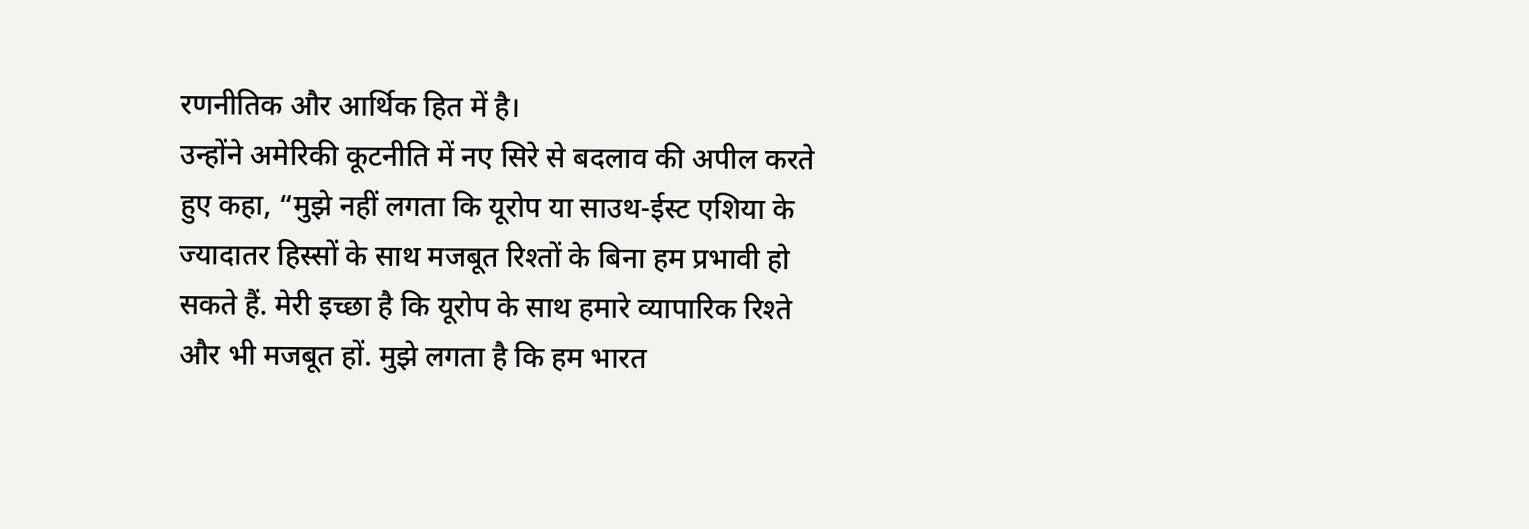रणनीतिक और आर्थिक हित में है।
उन्होंने अमेरिकी कूटनीति में नए सिरे से बदलाव की अपील करते हुए कहा, “मुझे नहीं लगता कि यूरोप या साउथ-ईस्ट एशिया के ज्यादातर हिस्सों के साथ मजबूत रिश्तों के बिना हम प्रभावी हो सकते हैं. मेरी इच्छा है कि यूरोप के साथ हमारे व्यापारिक रिश्ते और भी मजबूत हों. मुझे लगता है कि हम भारत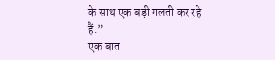के साथ एक बड़ी गलती कर रहे हैं.”
एक बात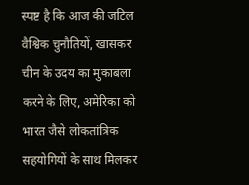स्पष्ट है कि आज की जटिल वैश्विक चुनौतियों, खासकर चीन के उदय का मुकाबला करने के लिए, अमेरिका को भारत जैसे लोकतांत्रिक सहयोगियों के साथ मिलकर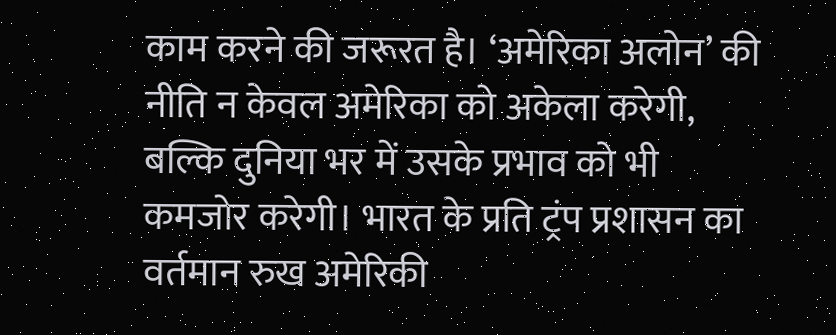काम करने की जरूरत है। ‘अमेरिका अलोन’ की नीति न केवल अमेरिका को अकेला करेगी, बल्कि दुनिया भर में उसके प्रभाव को भी कमजोर करेगी। भारत के प्रति ट्रंप प्रशासन का वर्तमान रुख अमेरिकी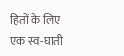हितों के लिए एक स्व-घाती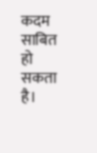कदम साबित हो सकता है।